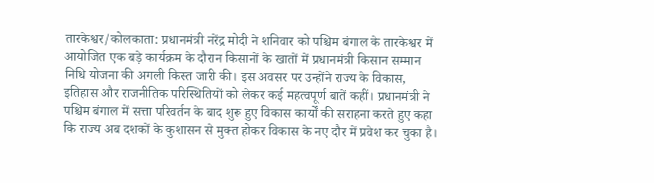तारकेश्वर/कोलकाता: प्रधानमंत्री नरेंद्र मोदी ने शनिवार को पश्चिम बंगाल के तारकेश्वर में आयोजित एक बड़े कार्यक्रम के दौरान किसानों के खातों में प्रधानमंत्री किसान सम्मान निधि योजना की अगली किस्त जारी की। इस अवसर पर उन्होंने राज्य के विकास, इतिहास और राजनीतिक परिस्थितियों को लेकर कई महत्वपूर्ण बातें कहीं। प्रधानमंत्री ने पश्चिम बंगाल में सत्ता परिवर्तन के बाद शुरू हुए विकास कार्यों की सराहना करते हुए कहा कि राज्य अब दशकों के कुशासन से मुक्त होकर विकास के नए दौर में प्रवेश कर चुका है।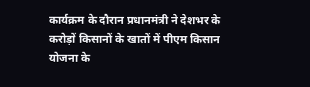कार्यक्रम के दौरान प्रधानमंत्री ने देशभर के करोड़ों किसानों के खातों में पीएम किसान योजना के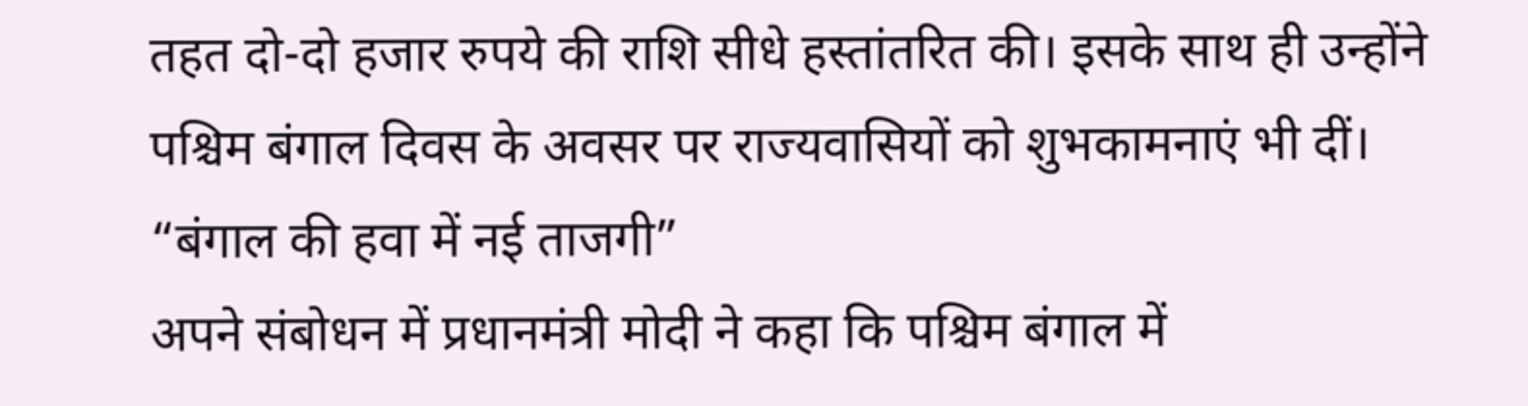तहत दो-दो हजार रुपये की राशि सीधे हस्तांतरित की। इसके साथ ही उन्होंने पश्चिम बंगाल दिवस के अवसर पर राज्यवासियों को शुभकामनाएं भी दीं।
“बंगाल की हवा में नई ताजगी”
अपने संबोधन में प्रधानमंत्री मोदी ने कहा कि पश्चिम बंगाल में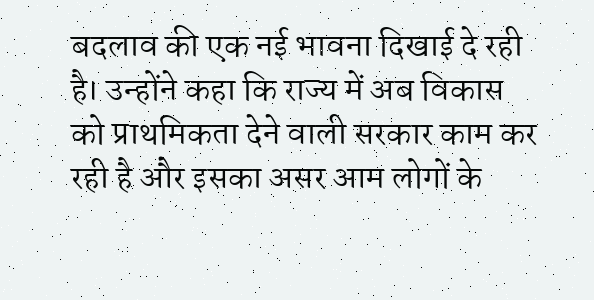बदलाव की एक नई भावना दिखाई दे रही है। उन्होंने कहा कि राज्य में अब विकास को प्राथमिकता देने वाली सरकार काम कर रही है और इसका असर आम लोगों के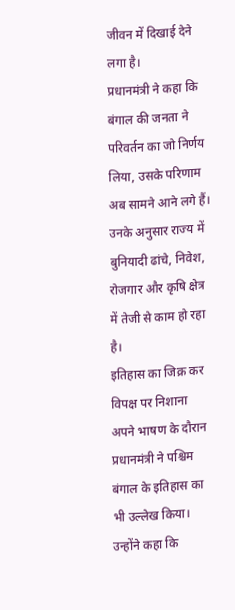जीवन में दिखाई देने लगा है।
प्रधानमंत्री ने कहा कि बंगाल की जनता ने परिवर्तन का जो निर्णय लिया, उसके परिणाम अब सामने आने लगे हैं। उनके अनुसार राज्य में बुनियादी ढांचे, निवेश, रोजगार और कृषि क्षेत्र में तेजी से काम हो रहा है।
इतिहास का जिक्र कर विपक्ष पर निशाना
अपने भाषण के दौरान प्रधानमंत्री ने पश्चिम बंगाल के इतिहास का भी उल्लेख किया। उन्होंने कहा कि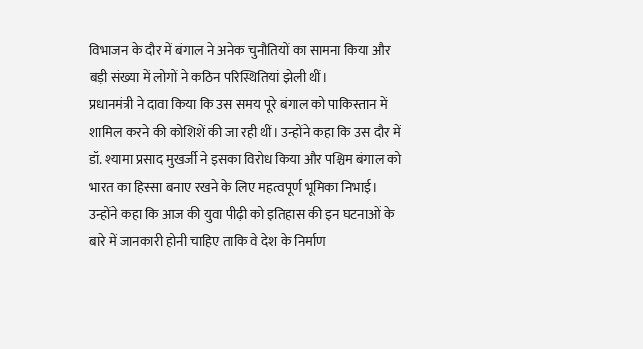विभाजन के दौर में बंगाल ने अनेक चुनौतियों का सामना किया और बड़ी संख्या में लोगों ने कठिन परिस्थितियां झेली थीं।
प्रधानमंत्री ने दावा किया कि उस समय पूरे बंगाल को पाकिस्तान में शामिल करने की कोशिशें की जा रही थीं। उन्होंने कहा कि उस दौर में डॉ. श्यामा प्रसाद मुखर्जी ने इसका विरोध किया और पश्चिम बंगाल को भारत का हिस्सा बनाए रखने के लिए महत्वपूर्ण भूमिका निभाई।
उन्होंने कहा कि आज की युवा पीढ़ी को इतिहास की इन घटनाओं के बारे में जानकारी होनी चाहिए ताकि वे देश के निर्माण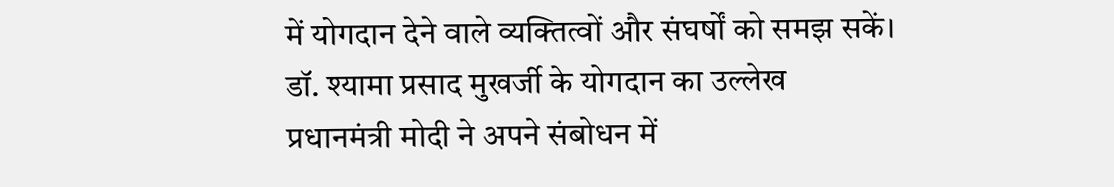में योगदान देने वाले व्यक्तित्वों और संघर्षों को समझ सकें।
डॉ. श्यामा प्रसाद मुखर्जी के योगदान का उल्लेख
प्रधानमंत्री मोदी ने अपने संबोधन में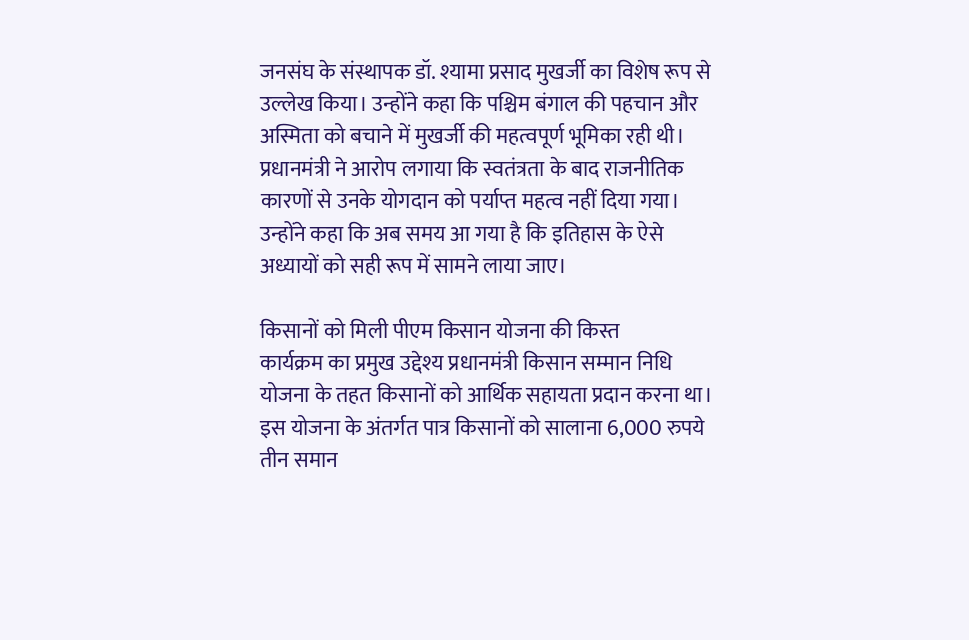जनसंघ के संस्थापक डॉ. श्यामा प्रसाद मुखर्जी का विशेष रूप से उल्लेख किया। उन्होंने कहा कि पश्चिम बंगाल की पहचान और अस्मिता को बचाने में मुखर्जी की महत्वपूर्ण भूमिका रही थी।
प्रधानमंत्री ने आरोप लगाया कि स्वतंत्रता के बाद राजनीतिक कारणों से उनके योगदान को पर्याप्त महत्व नहीं दिया गया। उन्होंने कहा कि अब समय आ गया है कि इतिहास के ऐसे अध्यायों को सही रूप में सामने लाया जाए।

किसानों को मिली पीएम किसान योजना की किस्त
कार्यक्रम का प्रमुख उद्देश्य प्रधानमंत्री किसान सम्मान निधि योजना के तहत किसानों को आर्थिक सहायता प्रदान करना था। इस योजना के अंतर्गत पात्र किसानों को सालाना 6,000 रुपये तीन समान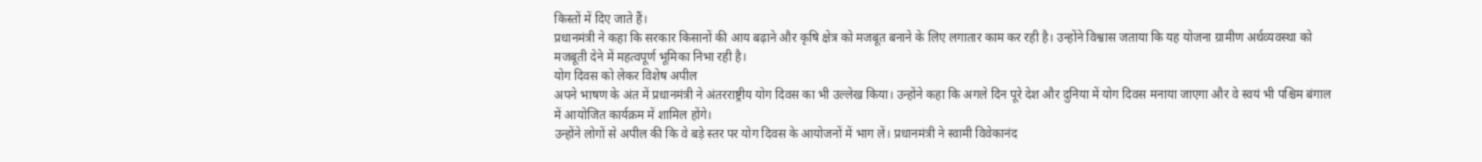किस्तों में दिए जाते हैं।
प्रधानमंत्री ने कहा कि सरकार किसानों की आय बढ़ाने और कृषि क्षेत्र को मजबूत बनाने के लिए लगातार काम कर रही है। उन्होंने विश्वास जताया कि यह योजना ग्रामीण अर्थव्यवस्था को मजबूती देने में महत्वपूर्ण भूमिका निभा रही है।
योग दिवस को लेकर विशेष अपील
अपने भाषण के अंत में प्रधानमंत्री ने अंतरराष्ट्रीय योग दिवस का भी उल्लेख किया। उन्होंने कहा कि अगले दिन पूरे देश और दुनिया में योग दिवस मनाया जाएगा और वे स्वयं भी पश्चिम बंगाल में आयोजित कार्यक्रम में शामिल होंगे।
उन्होंने लोगों से अपील की कि वे बड़े स्तर पर योग दिवस के आयोजनों में भाग लें। प्रधानमंत्री ने स्वामी विवेकानंद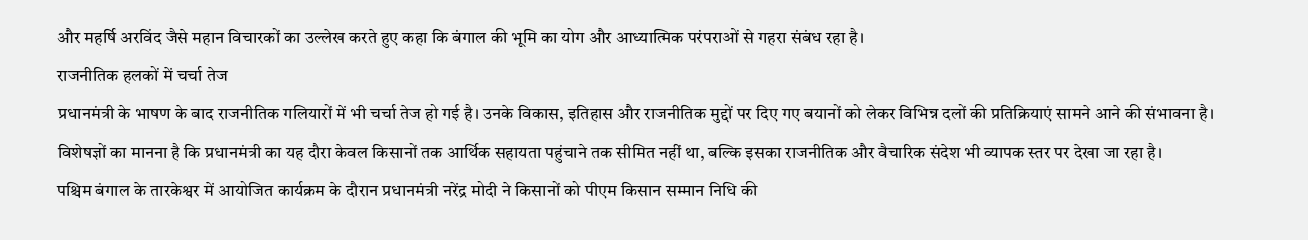और महर्षि अरविंद जैसे महान विचारकों का उल्लेख करते हुए कहा कि बंगाल की भूमि का योग और आध्यात्मिक परंपराओं से गहरा संबंध रहा है।
राजनीतिक हलकों में चर्चा तेज
प्रधानमंत्री के भाषण के बाद राजनीतिक गलियारों में भी चर्चा तेज हो गई है। उनके विकास, इतिहास और राजनीतिक मुद्दों पर दिए गए बयानों को लेकर विभिन्न दलों की प्रतिक्रियाएं सामने आने की संभावना है।
विशेषज्ञों का मानना है कि प्रधानमंत्री का यह दौरा केवल किसानों तक आर्थिक सहायता पहुंचाने तक सीमित नहीं था, बल्कि इसका राजनीतिक और वैचारिक संदेश भी व्यापक स्तर पर देखा जा रहा है।
पश्चिम बंगाल के तारकेश्वर में आयोजित कार्यक्रम के दौरान प्रधानमंत्री नरेंद्र मोदी ने किसानों को पीएम किसान सम्मान निधि की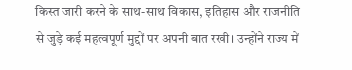किस्त जारी करने के साथ-साथ विकास, इतिहास और राजनीति से जुड़े कई महत्वपूर्ण मुद्दों पर अपनी बात रखी। उन्होंने राज्य में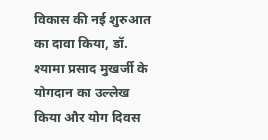विकास की नई शुरुआत का दावा किया, डॉ. श्यामा प्रसाद मुखर्जी के योगदान का उल्लेख किया और योग दिवस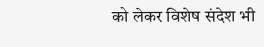को लेकर विशेष संदेश भी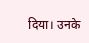दिया। उनके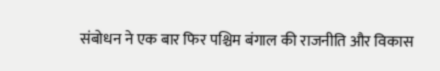संबोधन ने एक बार फिर पश्चिम बंगाल की राजनीति और विकास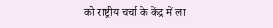को राष्ट्रीय चर्चा के केंद्र में ला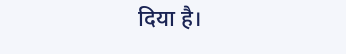दिया है।